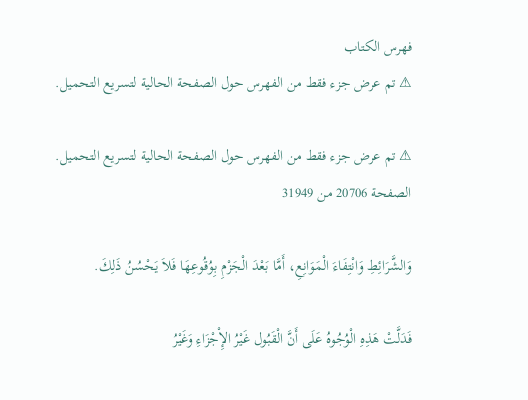فهرس الكتاب
⚠ تم عرض جزء فقط من الفهرس حول الصفحة الحالية لتسريع التحميل.

⚠ تم عرض جزء فقط من الفهرس حول الصفحة الحالية لتسريع التحميل.
الصفحة 20706 من 31949

وَالشَّرَائِطِ وَانْتِفَاءَ الْمَوَانِعِ، أَمَّا بَعْدَ الْجَزْمِ بِوُقُوعِهَا فَلاَ يَحْسُنُ ذَلِكَ.

فَدَلَّتْ هَذِهِ الْوُجُوهُ عَلَى أَنَّ الْقَبُول غَيْرُ الإِْجْزَاءِ وَغَيْرُ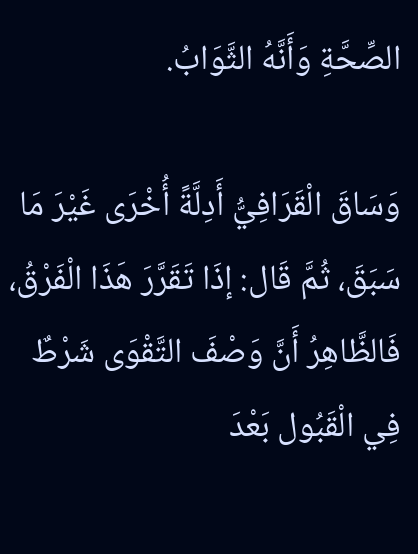الصِّحَّةِ وَأَنَّهُ الثَّوَابُ.

وَسَاقَ الْقَرَافِيُّ أَدِلَّةً أُخْرَى غَيْرَ مَا سَبَقَ، ثُمَّ قَال: إذَا تَقَرَّرَ هَذَا الْفَرْقُ، فَالظَّاهِرُ أَنَّ وَصْفَ التَّقْوَى شَرْطٌ فِي الْقَبُول بَعْدَ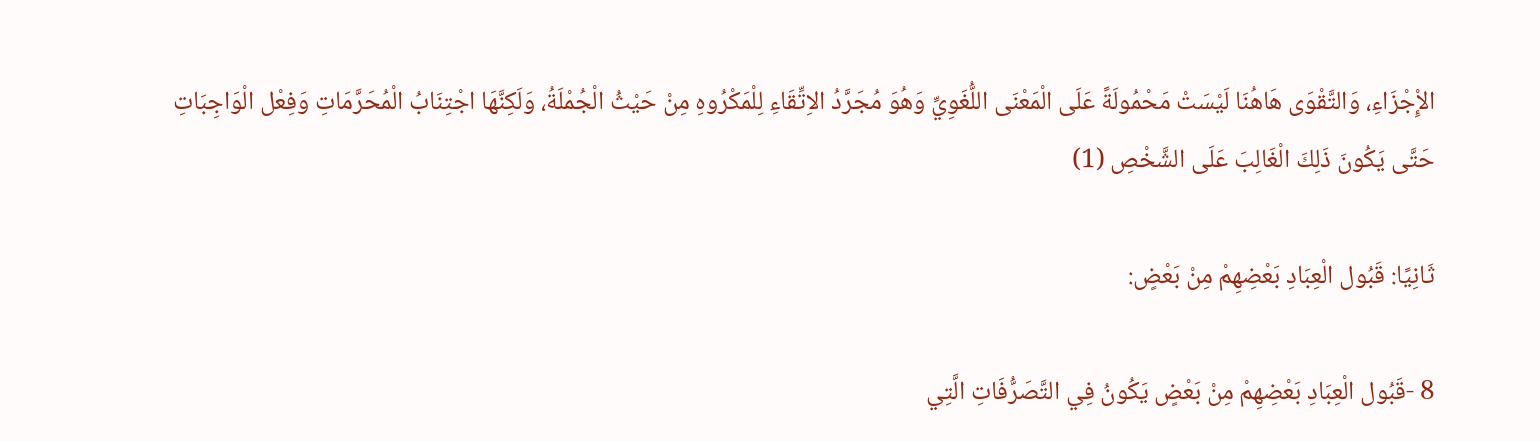الإِْجْزَاءِ، وَالتَّقْوَى هَاهُنَا لَيْسَتْ مَحْمُولَةً عَلَى الْمَعْنَى اللُّغَوِيِّ وَهُوَ مُجَرَّدُ الاِتِّقَاءِ لِلْمَكْرُوهِ مِنْ حَيْثُ الْجُمْلَةُ، وَلَكِنَّهَا اجْتِنَابُ الْمُحَرَّمَاتِ وَفِعْل الْوَاجِبَاتِ حَتَّى يَكُونَ ذَلِكَ الْغَالِبَ عَلَى الشَّخْصِ (1)

ثَانِيًا: قَبُول الْعِبَادِ بَعْضِهِمْ مِنْ بَعْضٍ:

8 -قَبُول الْعِبَادِ بَعْضِهِمْ مِنْ بَعْضٍ يَكُونُ فِي التَّصَرُّفَاتِ الَّتِي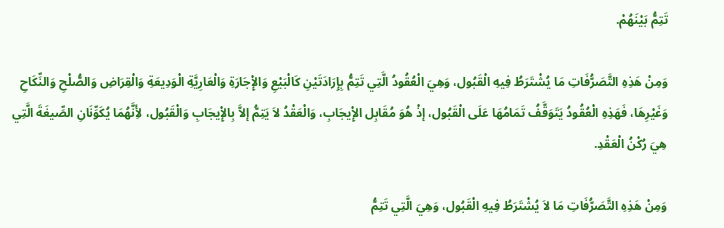تَتِمُّ بَيْنَهُمْ.

وَمِنْ هَذِهِ التَّصَرُّفَاتِ مَا يُشْتَرَطُ فِيهِ الْقَبُول، وَهِيَ الْعُقُودُ الَّتِي تَتِمُّ بِإِرَادَتَيْنِ كَالْبَيْعِ وَالإِْجَارَةِ وَالْعَارِيَّةِ الْوَدِيعَةِ وَالْقِرَاضِ وَالصُّلْحِ وَالنِّكَاحِ وَغَيْرِهَا، فَهَذِهِ الْعُقُودُ يَتَوَقَّفُ تَمَامُهَا عَلَى الْقَبُول، إذْ هُوَ مُقَابِل الإِْيجَابِ، وَالْعَقْدُ لاَ يَتِمُّ إلاَّ بِالإِْيجَابِ وَالْقَبُول، لأَِنَّهُمَا يُكَوِّنَانِ الصِّيغَةَ الَّتِي هِيَ رُكْنُ الْعَقْدِ.

وَمِنْ هَذِهِ التَّصَرُّفَاتِ مَا لاَ يُشْتَرَطُ فِيهِ الْقَبُول، وَهِيَ الَّتِي تَتِمُّ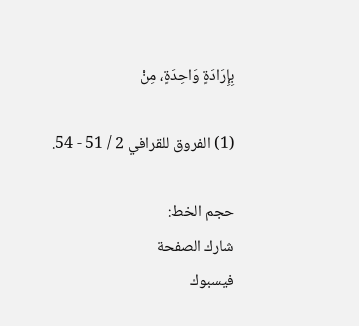بِإِرَادَةٍ وَاحِدَةٍ، مِنْ

(1) الفروق للقرافي 2 / 51 - 54.

حجم الخط:
شارك الصفحة
فيسبوك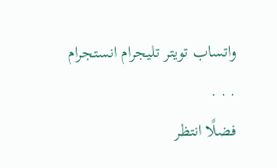واتساب تويتر تليجرام انستجرام
. . .
فضلًا انتظر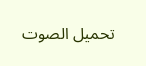تحميل الصوت